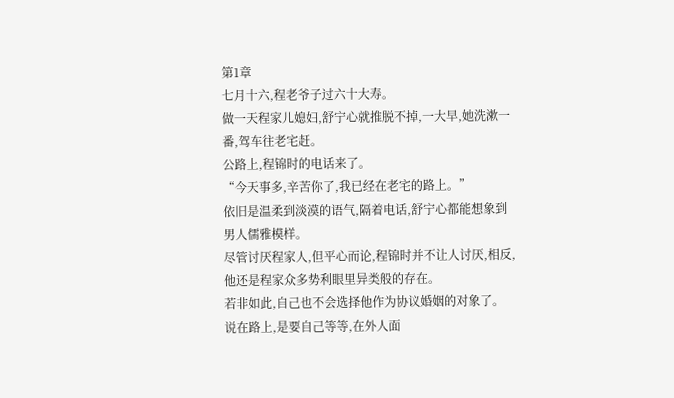第1章
七月十六,程老爷子过六十大寿。
做一天程家儿媳妇,舒宁心就推脱不掉,一大早,她洗漱一番,驾车往老宅赶。
公路上,程锦时的电话来了。
“今天事多,辛苦你了,我已经在老宅的路上。”
依旧是温柔到淡漠的语气,隔着电话,舒宁心都能想象到男人儒雅模样。
尽管讨厌程家人,但平心而论,程锦时并不让人讨厌,相反,他还是程家众多势利眼里异类般的存在。
若非如此,自己也不会选择他作为协议婚姻的对象了。
说在路上,是要自己等等,在外人面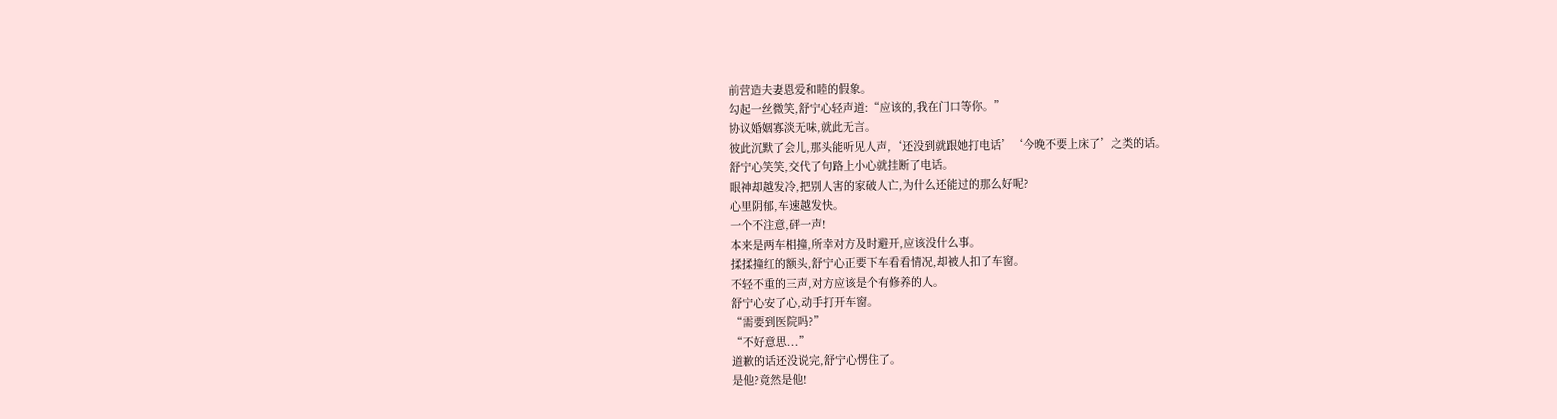前营造夫妻恩爱和睦的假象。
勾起一丝微笑,舒宁心轻声道:“应该的,我在门口等你。”
协议婚姻寡淡无味,就此无言。
彼此沉默了会儿,那头能听见人声,‘还没到就跟她打电话’‘今晚不要上床了’之类的话。
舒宁心笑笑,交代了句路上小心就挂断了电话。
眼神却越发冷,把别人害的家破人亡,为什么还能过的那么好呢?
心里阴郁,车速越发快。
一个不注意,砰一声!
本来是两车相撞,所幸对方及时避开,应该没什么事。
揉揉撞红的额头,舒宁心正要下车看看情况,却被人扣了车窗。
不轻不重的三声,对方应该是个有修养的人。
舒宁心安了心,动手打开车窗。
“需要到医院吗?”
“不好意思...”
道歉的话还没说完,舒宁心愣住了。
是他?竟然是他!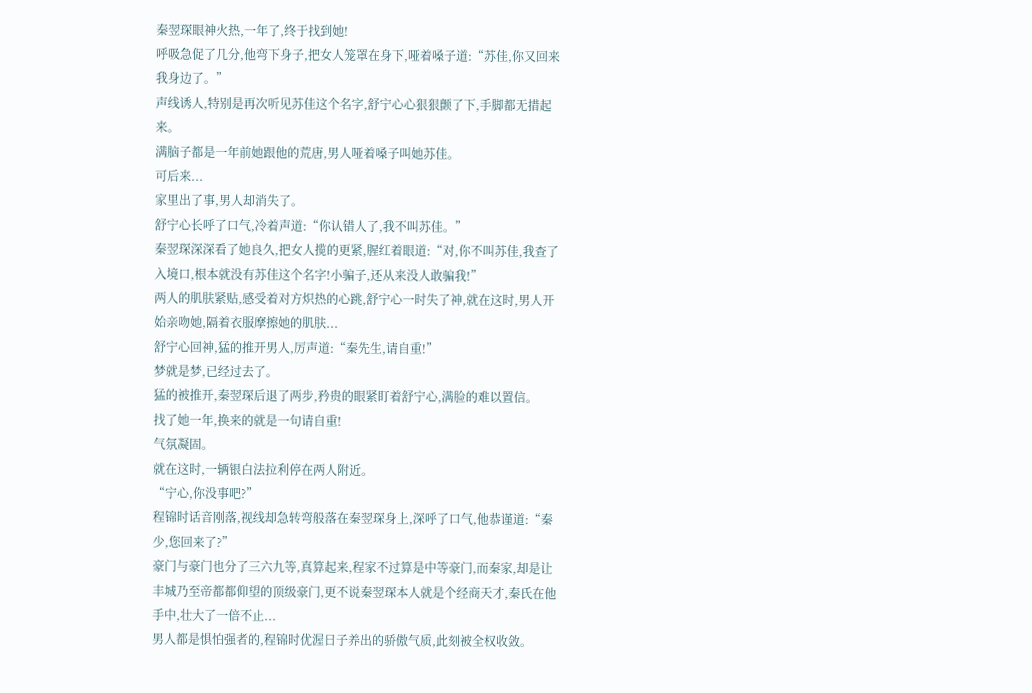秦翌琛眼神火热,一年了,终于找到她!
呼吸急促了几分,他弯下身子,把女人笼罩在身下,哑着嗓子道:“苏佳,你又回来我身边了。”
声线诱人,特别是再次听见苏佳这个名字,舒宁心心狠狠颤了下,手脚都无措起来。
满脑子都是一年前她跟他的荒唐,男人哑着嗓子叫她苏佳。
可后来...
家里出了事,男人却消失了。
舒宁心长呼了口气,冷着声道:“你认错人了,我不叫苏佳。”
秦翌琛深深看了她良久,把女人揽的更紧,腥红着眼道:“对,你不叫苏佳,我查了入境口,根本就没有苏佳这个名字!小骗子,还从来没人敢骗我!”
两人的肌肤紧贴,感受着对方炽热的心跳,舒宁心一时失了神,就在这时,男人开始亲吻她,隔着衣服摩擦她的肌肤...
舒宁心回神,猛的推开男人,厉声道:“秦先生,请自重!”
梦就是梦,已经过去了。
猛的被推开,秦翌琛后退了两步,矜贵的眼紧盯着舒宁心,满脸的难以置信。
找了她一年,换来的就是一句请自重!
气氛凝固。
就在这时,一辆银白法拉利停在两人附近。
“宁心,你没事吧?”
程锦时话音刚落,视线却急转弯般落在秦翌琛身上,深呼了口气,他恭谨道:“秦少,您回来了?”
豪门与豪门也分了三六九等,真算起来,程家不过算是中等豪门,而秦家,却是让丰城乃至帝都都仰望的顶级豪门,更不说秦翌琛本人就是个经商天才,秦氏在他手中,壮大了一倍不止...
男人都是惧怕强者的,程锦时优渥日子养出的骄傲气质,此刻被全权收敛。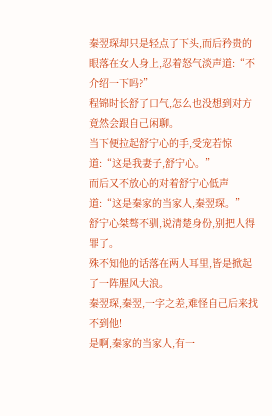秦翌琛却只是轻点了下头,而后矜贵的眼落在女人身上,忍着怒气淡声道:“不介绍一下吗?”
程锦时长舒了口气,怎么也没想到对方竟然会跟自己闲聊。
当下便拉起舒宁心的手,受宠若惊道:“这是我妻子,舒宁心。”
而后又不放心的对着舒宁心低声道:“这是秦家的当家人,秦翌琛。”
舒宁心桀骜不驯,说清楚身份,别把人得罪了。
殊不知他的话落在两人耳里,皆是掀起了一阵腥风大浪。
秦翌琛,秦翌,一字之差,难怪自己后来找不到他!
是啊,秦家的当家人,有一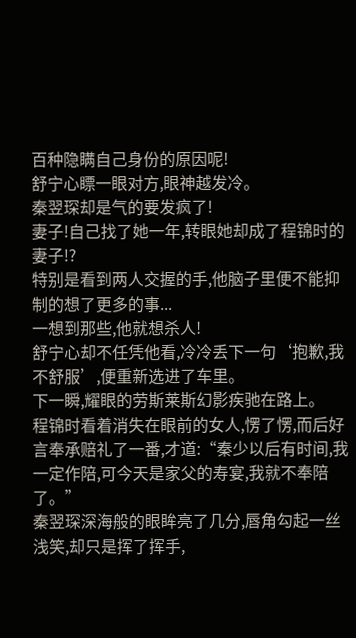百种隐瞒自己身份的原因呢!
舒宁心瞟一眼对方,眼神越发冷。
秦翌琛却是气的要发疯了!
妻子!自己找了她一年,转眼她却成了程锦时的妻子!?
特别是看到两人交握的手,他脑子里便不能抑制的想了更多的事...
一想到那些,他就想杀人!
舒宁心却不任凭他看,冷冷丢下一句‘抱歉,我不舒服’,便重新选进了车里。
下一瞬,耀眼的劳斯莱斯幻影疾驰在路上。
程锦时看着消失在眼前的女人,愣了愣,而后好言奉承赔礼了一番,才道:“秦少以后有时间,我一定作陪,可今天是家父的寿宴,我就不奉陪了。”
秦翌琛深海般的眼眸亮了几分,唇角勾起一丝浅笑,却只是挥了挥手,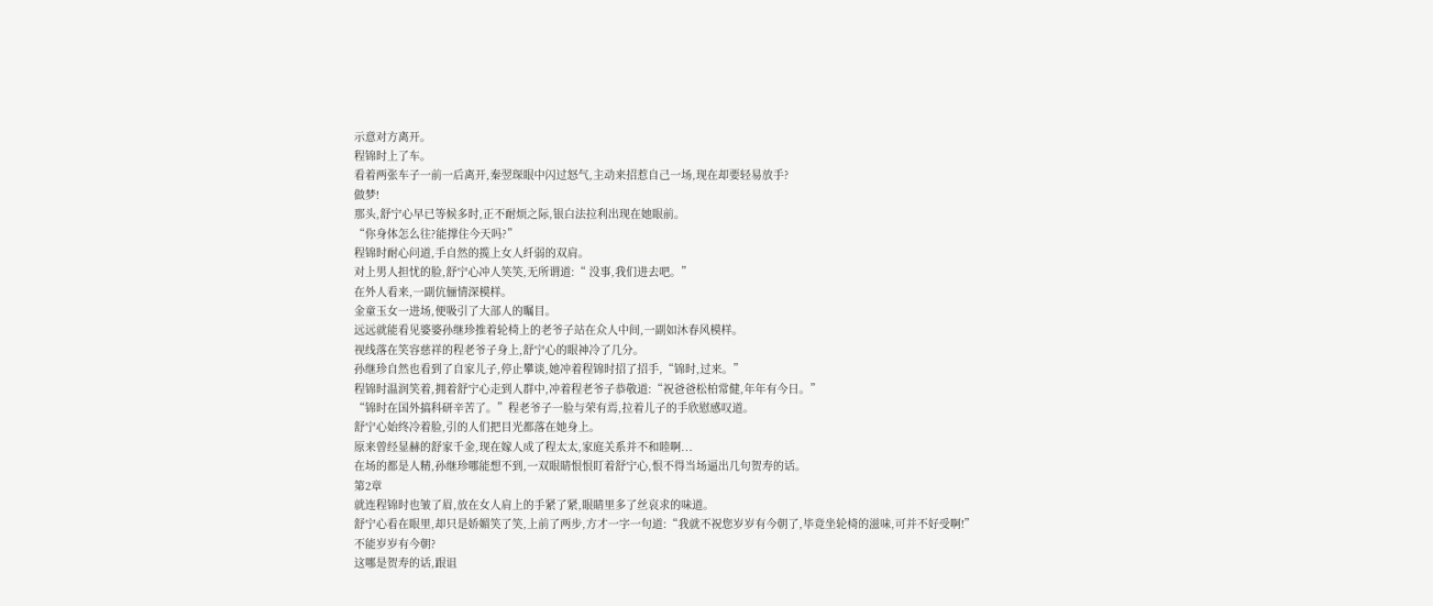示意对方离开。
程锦时上了车。
看着两张车子一前一后离开,秦翌琛眼中闪过怒气,主动来招惹自己一场,现在却要轻易放手?
做梦!
那头,舒宁心早已等候多时,正不耐烦之际,银白法拉利出现在她眼前。
“你身体怎么往?能撑住今天吗?”
程锦时耐心问道,手自然的揽上女人纤弱的双肩。
对上男人担忧的脸,舒宁心冲人笑笑,无所谓道:“ 没事,我们进去吧。”
在外人看来,一副伉俪情深模样。
金童玉女一进场,便吸引了大部人的瞩目。
远远就能看见婆婆孙继珍推着轮椅上的老爷子站在众人中间,一副如沐春风模样。
视线落在笑容慈祥的程老爷子身上,舒宁心的眼神冷了几分。
孙继珍自然也看到了自家儿子,停止攀谈,她冲着程锦时招了招手,“锦时,过来。”
程锦时温润笑着,拥着舒宁心走到人群中,冲着程老爷子恭敬道:“祝爸爸松柏常健,年年有今日。”
“锦时在国外搞科研辛苦了。”程老爷子一脸与荣有焉,拉着儿子的手欣慰感叹道。
舒宁心始终冷着脸,引的人们把目光都落在她身上。
原来曾经显赫的舒家千金,现在嫁人成了程太太,家庭关系并不和睦啊...
在场的都是人精,孙继珍哪能想不到,一双眼睛恨恨盯着舒宁心,恨不得当场逼出几句贺寿的话。
第2章
就连程锦时也皱了眉,放在女人肩上的手紧了紧,眼睛里多了丝哀求的味道。
舒宁心看在眼里,却只是娇媚笑了笑,上前了两步,方才一字一句道:“我就不祝您岁岁有今朝了,毕竟坐轮椅的滋味,可并不好受啊!”
不能岁岁有今朝?
这哪是贺寿的话,跟诅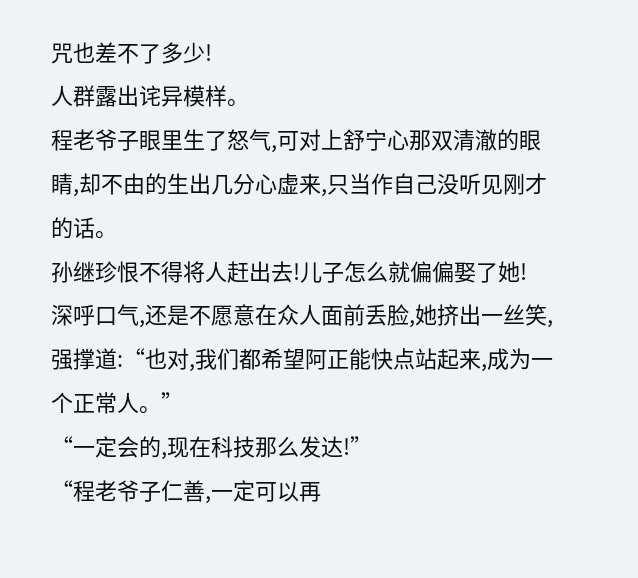咒也差不了多少!
人群露出诧异模样。
程老爷子眼里生了怒气,可对上舒宁心那双清澈的眼睛,却不由的生出几分心虚来,只当作自己没听见刚才的话。
孙继珍恨不得将人赶出去!儿子怎么就偏偏娶了她!
深呼口气,还是不愿意在众人面前丢脸,她挤出一丝笑,强撑道:“也对,我们都希望阿正能快点站起来,成为一个正常人。”
“一定会的,现在科技那么发达!”
“程老爷子仁善,一定可以再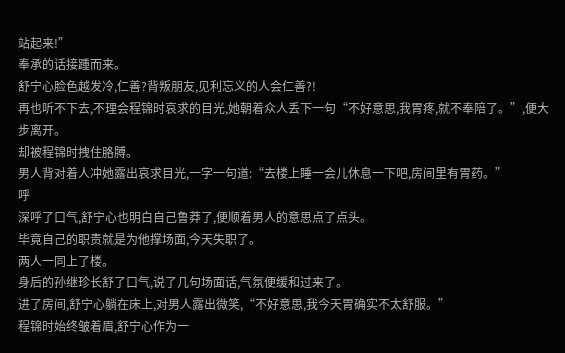站起来!”
奉承的话接踵而来。
舒宁心脸色越发冷,仁善?背叛朋友,见利忘义的人会仁善?!
再也听不下去,不理会程锦时哀求的目光,她朝着众人丢下一句“不好意思,我胃疼,就不奉陪了。”,便大步离开。
却被程锦时拽住胳膊。
男人背对着人冲她露出哀求目光,一字一句道:“去楼上睡一会儿休息一下吧,房间里有胃药。”
呼
深呼了口气,舒宁心也明白自己鲁莽了,便顺着男人的意思点了点头。
毕竟自己的职责就是为他撑场面,今天失职了。
两人一同上了楼。
身后的孙继珍长舒了口气,说了几句场面话,气氛便缓和过来了。
进了房间,舒宁心躺在床上,对男人露出微笑,“不好意思,我今天胃确实不太舒服。”
程锦时始终皱着眉,舒宁心作为一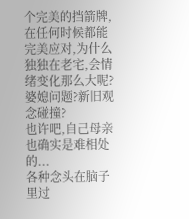个完美的挡箭牌,在任何时候都能完美应对,为什么独独在老宅,会情绪变化那么大呢?
婆媳问题?新旧观念碰撞?
也许吧,自己母亲也确实是难相处的...
各种念头在脑子里过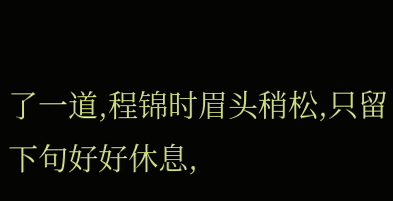了一道,程锦时眉头稍松,只留下句好好休息,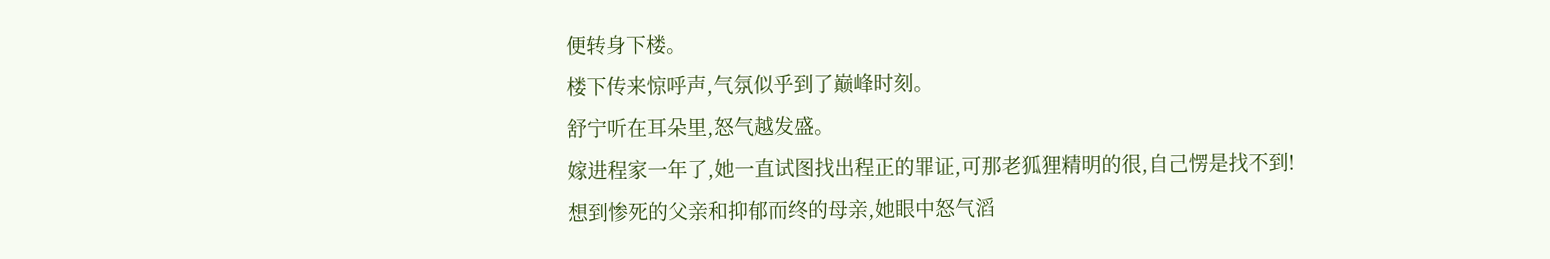便转身下楼。
楼下传来惊呼声,气氛似乎到了巅峰时刻。
舒宁听在耳朵里,怒气越发盛。
嫁进程家一年了,她一直试图找出程正的罪证,可那老狐狸精明的很,自己愣是找不到!
想到惨死的父亲和抑郁而终的母亲,她眼中怒气滔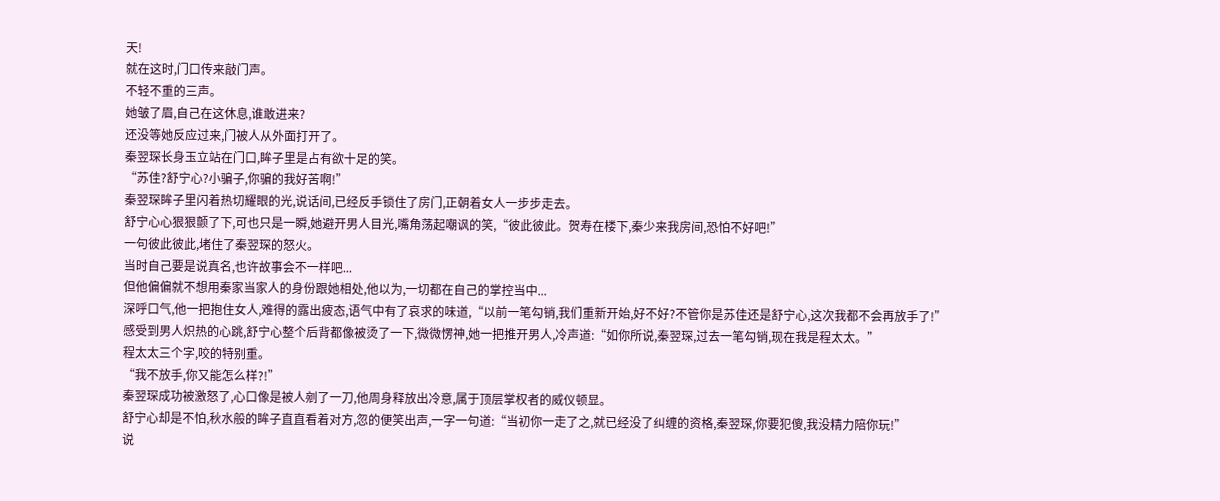天!
就在这时,门口传来敲门声。
不轻不重的三声。
她皱了眉,自己在这休息,谁敢进来?
还没等她反应过来,门被人从外面打开了。
秦翌琛长身玉立站在门口,眸子里是占有欲十足的笑。
“苏佳?舒宁心?小骗子,你骗的我好苦啊!”
秦翌琛眸子里闪着热切耀眼的光,说话间,已经反手锁住了房门,正朝着女人一步步走去。
舒宁心心狠狠颤了下,可也只是一瞬,她避开男人目光,嘴角荡起嘲讽的笑,“彼此彼此。贺寿在楼下,秦少来我房间,恐怕不好吧!”
一句彼此彼此,堵住了秦翌琛的怒火。
当时自己要是说真名,也许故事会不一样吧...
但他偏偏就不想用秦家当家人的身份跟她相处,他以为,一切都在自己的掌控当中...
深呼口气,他一把抱住女人,难得的露出疲态,语气中有了哀求的味道,“以前一笔勾销,我们重新开始,好不好?不管你是苏佳还是舒宁心,这次我都不会再放手了!”
感受到男人炽热的心跳,舒宁心整个后背都像被烫了一下,微微愣神,她一把推开男人,冷声道:“如你所说,秦翌琛,过去一笔勾销,现在我是程太太。”
程太太三个字,咬的特别重。
“我不放手,你又能怎么样?!”
秦翌琛成功被激怒了,心口像是被人剜了一刀,他周身释放出冷意,属于顶层掌权者的威仪顿显。
舒宁心却是不怕,秋水般的眸子直直看着对方,忽的便笑出声,一字一句道:“当初你一走了之,就已经没了纠缠的资格,秦翌琛,你要犯傻,我没精力陪你玩!”
说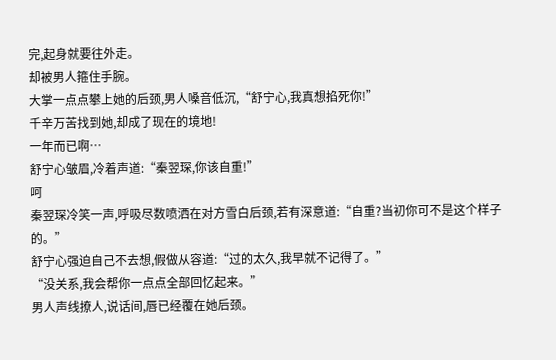完,起身就要往外走。
却被男人箍住手腕。
大掌一点点攀上她的后颈,男人嗓音低沉,“舒宁心,我真想掐死你!”
千辛万苦找到她,却成了现在的境地!
一年而已啊…
舒宁心皱眉,冷着声道:“秦翌琛,你该自重!”
呵
秦翌琛冷笑一声,呼吸尽数喷洒在对方雪白后颈,若有深意道:“自重?当初你可不是这个样子的。”
舒宁心强迫自己不去想,假做从容道:“过的太久,我早就不记得了。”
“没关系,我会帮你一点点全部回忆起来。”
男人声线撩人,说话间,唇已经覆在她后颈。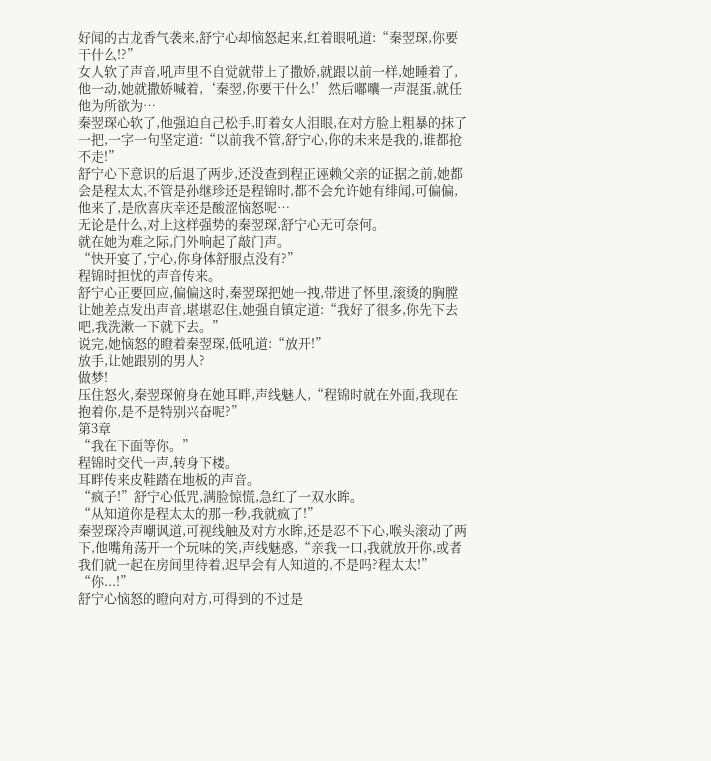好闻的古龙香气袭来,舒宁心却恼怒起来,红着眼吼道:“秦翌琛,你要干什么!?”
女人软了声音,吼声里不自觉就带上了撒娇,就跟以前一样,她睡着了,他一动,她就撒娇喊着,‘秦翌,你要干什么!’然后嘟囔一声混蛋,就任他为所欲为…
秦翌琛心软了,他强迫自己松手,盯着女人泪眼,在对方脸上粗暴的抹了一把,一字一句坚定道:“以前我不管,舒宁心,你的未来是我的,谁都抢不走!”
舒宁心下意识的后退了两步,还没查到程正诬赖父亲的证据之前,她都会是程太太,不管是孙继珍还是程锦时,都不会允许她有绯闻,可偏偏,他来了,是欣喜庆幸还是酸涩恼怒呢…
无论是什么,对上这样强势的秦翌琛,舒宁心无可奈何。
就在她为难之际,门外响起了敲门声。
“快开宴了,宁心,你身体舒服点没有?”
程锦时担忧的声音传来。
舒宁心正要回应,偏偏这时,秦翌琛把她一拽,带进了怀里,滚烫的胸膛让她差点发出声音,堪堪忍住,她强自镇定道:“我好了很多,你先下去吧,我洗漱一下就下去。”
说完,她恼怒的瞪着秦翌琛,低吼道:“放开!”
放手,让她跟别的男人?
做梦!
压住怒火,秦翌琛俯身在她耳畔,声线魅人,“程锦时就在外面,我现在抱着你,是不是特别兴奋呢?”
第3章
“我在下面等你。”
程锦时交代一声,转身下楼。
耳畔传来皮鞋踏在地板的声音。
“疯子!”舒宁心低咒,满脸惊慌,急红了一双水眸。
“从知道你是程太太的那一秒,我就疯了!”
秦翌琛冷声嘲讽道,可视线触及对方水眸,还是忍不下心,喉头滚动了两下,他嘴角荡开一个玩味的笑,声线魅惑,“亲我一口,我就放开你,或者我们就一起在房间里待着,迟早会有人知道的,不是吗?程太太!”
“你...!”
舒宁心恼怒的瞪向对方,可得到的不过是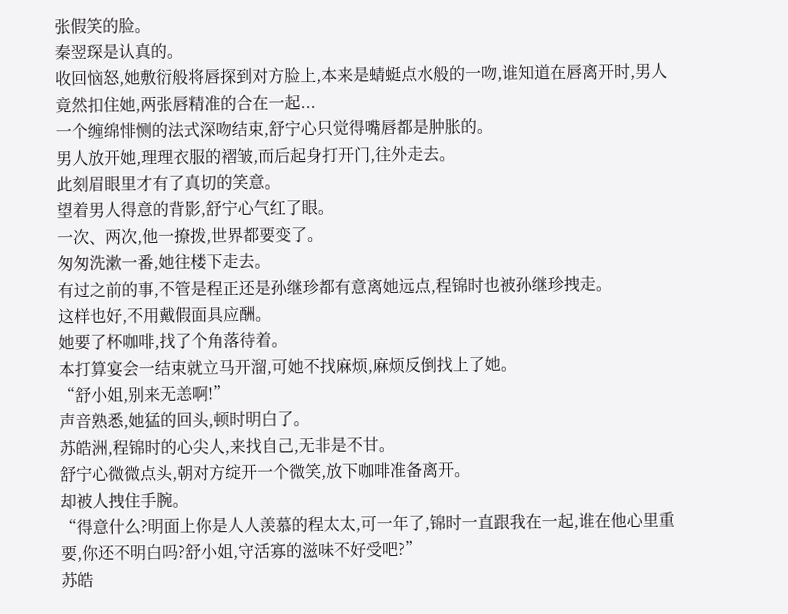张假笑的脸。
秦翌琛是认真的。
收回恼怒,她敷衍般将唇探到对方脸上,本来是蜻蜓点水般的一吻,谁知道在唇离开时,男人竟然扣住她,两张唇精准的合在一起...
一个缠绵悱恻的法式深吻结束,舒宁心只觉得嘴唇都是肿胀的。
男人放开她,理理衣服的褶皱,而后起身打开门,往外走去。
此刻眉眼里才有了真切的笑意。
望着男人得意的背影,舒宁心气红了眼。
一次、两次,他一撩拨,世界都要变了。
匆匆洗漱一番,她往楼下走去。
有过之前的事,不管是程正还是孙继珍都有意离她远点,程锦时也被孙继珍拽走。
这样也好,不用戴假面具应酬。
她要了杯咖啡,找了个角落待着。
本打算宴会一结束就立马开溜,可她不找麻烦,麻烦反倒找上了她。
“舒小姐,别来无恙啊!”
声音熟悉,她猛的回头,顿时明白了。
苏皓洲,程锦时的心尖人,来找自己,无非是不甘。
舒宁心微微点头,朝对方绽开一个微笑,放下咖啡准备离开。
却被人拽住手腕。
“得意什么?明面上你是人人羡慕的程太太,可一年了,锦时一直跟我在一起,谁在他心里重要,你还不明白吗?舒小姐,守活寡的滋味不好受吧?”
苏皓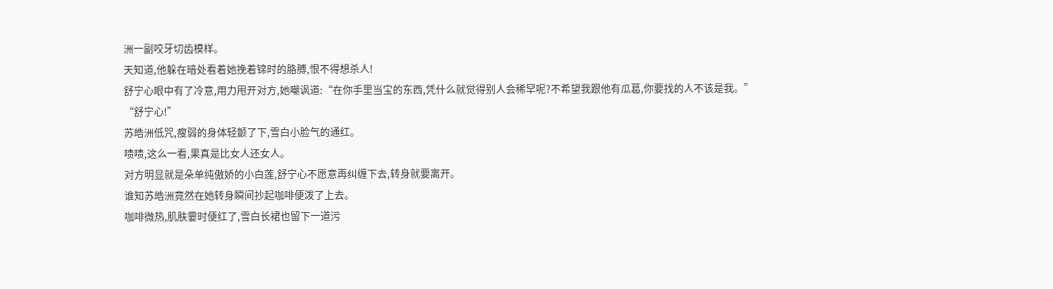洲一副咬牙切齿模样。
天知道,他躲在暗处看着她挽着锦时的胳膊,恨不得想杀人!
舒宁心眼中有了冷意,用力甩开对方,她嘲讽道:“在你手里当宝的东西,凭什么就觉得别人会稀罕呢?不希望我跟他有瓜葛,你要找的人不该是我。”
“舒宁心!”
苏皓洲低咒,瘦弱的身体轻颤了下,雪白小脸气的通红。
啧啧,这么一看,果真是比女人还女人。
对方明显就是朵单纯傲娇的小白莲,舒宁心不愿意再纠缠下去,转身就要离开。
谁知苏皓洲竟然在她转身瞬间抄起咖啡便泼了上去。
咖啡微热,肌肤霎时便红了,雪白长裙也留下一道污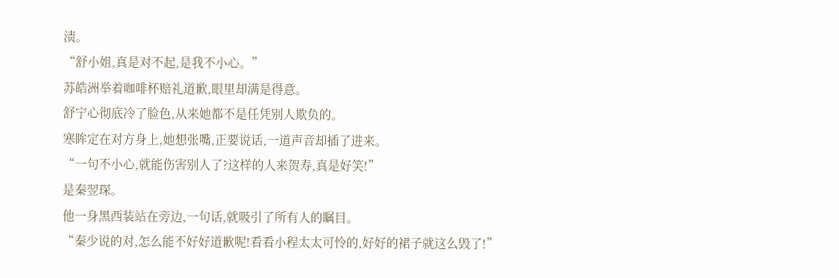渍。
“舒小姐,真是对不起,是我不小心。”
苏皓洲举着咖啡杯赔礼道歉,眼里却满是得意。
舒宁心彻底冷了脸色,从来她都不是任凭别人欺负的。
寒眸定在对方身上,她想张嘴,正要说话,一道声音却插了进来。
“一句不小心,就能伤害别人了?这样的人来贺寿,真是好笑!”
是秦翌琛。
他一身黑西装站在旁边,一句话,就吸引了所有人的瞩目。
“秦少说的对,怎么能不好好道歉呢!看看小程太太可怜的,好好的裙子就这么毁了!”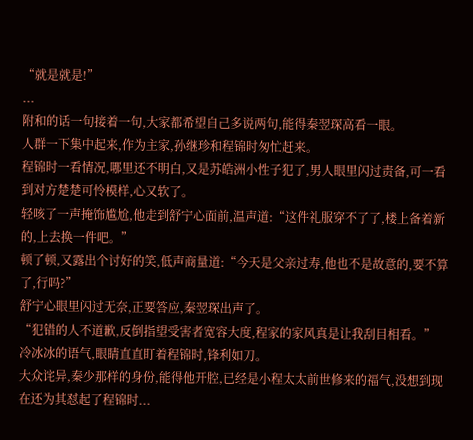“就是就是!”
...
附和的话一句接着一句,大家都希望自己多说两句,能得秦翌琛高看一眼。
人群一下集中起来,作为主家,孙继珍和程锦时匆忙赶来。
程锦时一看情况,哪里还不明白,又是苏皓洲小性子犯了,男人眼里闪过责备,可一看到对方楚楚可怜模样,心又软了。
轻咳了一声掩饰尴尬,他走到舒宁心面前,温声道:“这件礼服穿不了了,楼上备着新的,上去换一件吧。”
顿了顿,又露出个讨好的笑,低声商量道:“今天是父亲过寿,他也不是故意的,要不算了,行吗?”
舒宁心眼里闪过无奈,正要答应,秦翌琛出声了。
“犯错的人不道歉,反倒指望受害者宽容大度,程家的家风真是让我刮目相看。”
冷冰冰的语气,眼睛直直盯着程锦时,锋利如刀。
大众诧异,秦少那样的身份,能得他开腔,已经是小程太太前世修来的福气,没想到现在还为其怼起了程锦时...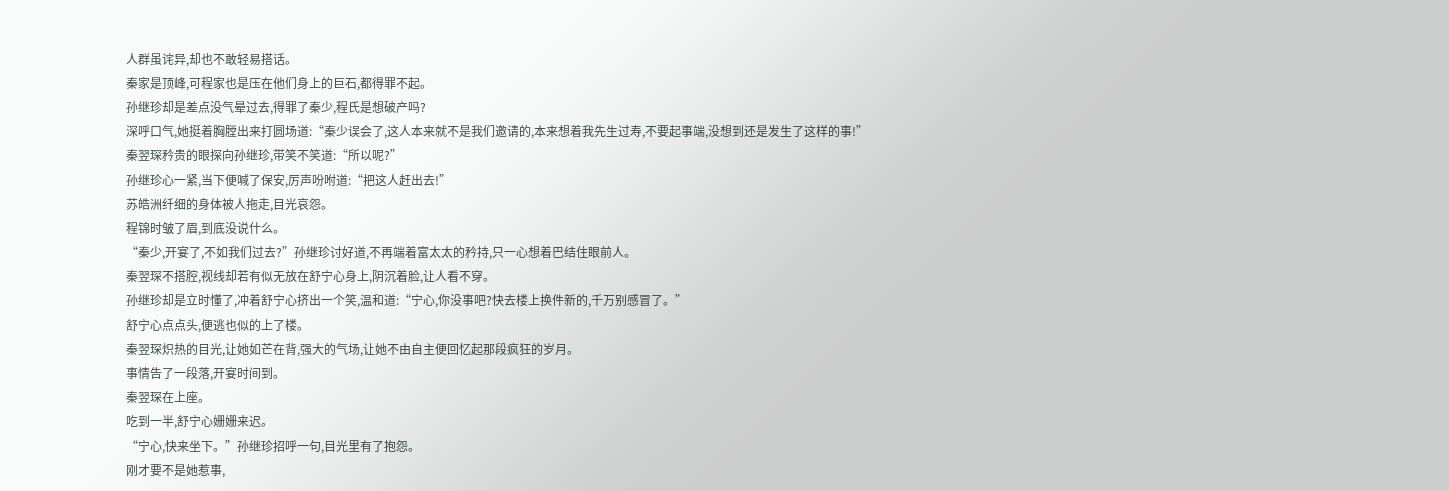人群虽诧异,却也不敢轻易搭话。
秦家是顶峰,可程家也是压在他们身上的巨石,都得罪不起。
孙继珍却是差点没气晕过去,得罪了秦少,程氏是想破产吗?
深呼口气,她挺着胸膛出来打圆场道:“秦少误会了,这人本来就不是我们邀请的,本来想着我先生过寿,不要起事端,没想到还是发生了这样的事!”
秦翌琛矜贵的眼探向孙继珍,带笑不笑道:“所以呢?”
孙继珍心一紧,当下便喊了保安,厉声吩咐道:“把这人赶出去!”
苏皓洲纤细的身体被人拖走,目光哀怨。
程锦时皱了眉,到底没说什么。
“秦少,开宴了,不如我们过去?”孙继珍讨好道,不再端着富太太的矜持,只一心想着巴结住眼前人。
秦翌琛不搭腔,视线却若有似无放在舒宁心身上,阴沉着脸,让人看不穿。
孙继珍却是立时懂了,冲着舒宁心挤出一个笑,温和道:“宁心,你没事吧?快去楼上换件新的,千万别感冒了。”
舒宁心点点头,便逃也似的上了楼。
秦翌琛炽热的目光,让她如芒在背,强大的气场,让她不由自主便回忆起那段疯狂的岁月。
事情告了一段落,开宴时间到。
秦翌琛在上座。
吃到一半,舒宁心姗姗来迟。
“宁心,快来坐下。”孙继珍招呼一句,目光里有了抱怨。
刚才要不是她惹事,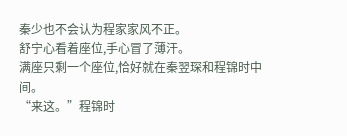秦少也不会认为程家家风不正。
舒宁心看着座位,手心冒了薄汗。
满座只剩一个座位,恰好就在秦翌琛和程锦时中间。
“来这。”程锦时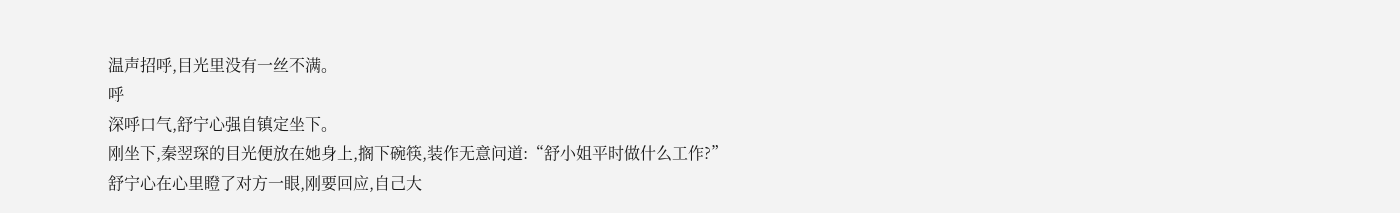温声招呼,目光里没有一丝不满。
呼
深呼口气,舒宁心强自镇定坐下。
刚坐下,秦翌琛的目光便放在她身上,搁下碗筷,装作无意问道:“舒小姐平时做什么工作?”
舒宁心在心里瞪了对方一眼,刚要回应,自己大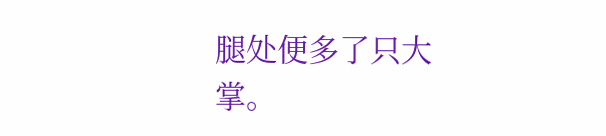腿处便多了只大掌。